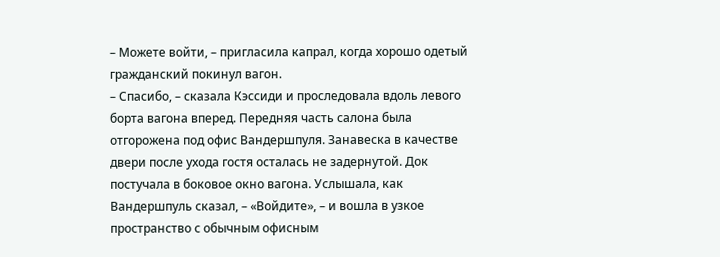– Можете войти, – пригласила капрал, когда хорошо одетый гражданский покинул вагон.
– Спасибо, – сказала Кэссиди и проследовала вдоль левого борта вагона вперед. Передняя часть салона была отгорожена под офис Вандершпуля. Занавеска в качестве двери после ухода гостя осталась не задернутой. Док постучала в боковое окно вагона. Услышала, как Вандершпуль сказал, – «Войдите», – и вошла в узкое пространство с обычным офисным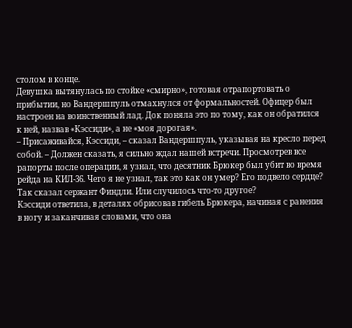столом в конце.
Девушка вытянулась по стойке «смирно», готовая отрапортовать о прибытии, но Вандершпуль отмахнулся от формальностей. Офицер был настроен на воинственный лад. Док поняла это по тому, как он обратился к ней, назвав «Кэссиди», а не «моя дорогая».
– Присаживайся, Кэссиди, – сказал Вандершпуль, указывая на кресло перед собой. – Должен сказать, я сильно ждал нашей встречи. Просмотрев все рапорты после операции, я узнал, что десятник Брюкер был убит во время рейда на КИЛ-36. Чего я не узнал, так это как он умер? Его подвело сердце? Так сказал сержант Финдли. Или случилось что-то другое?
Кэссиди ответила, в деталях обрисовав гибель Брюкера, начиная с ранения в ногу и заканчивая словами, что она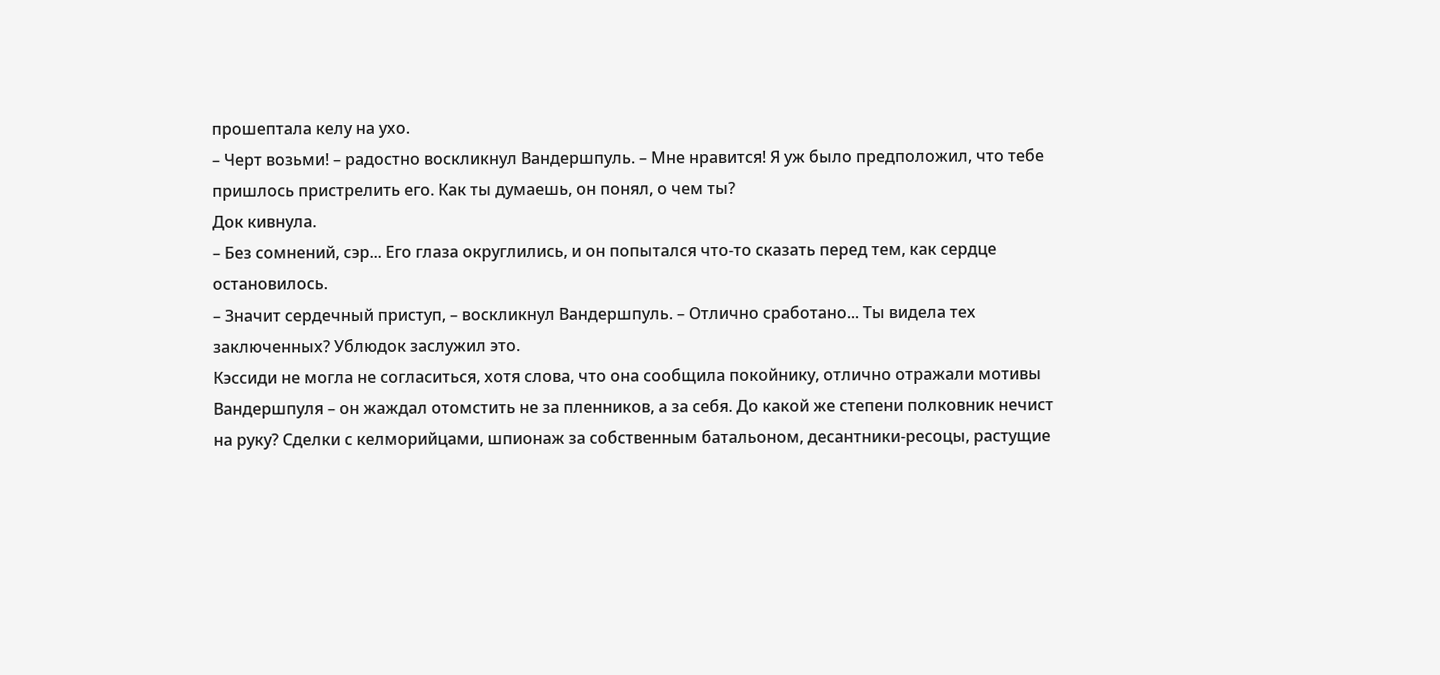прошептала келу на ухо.
– Черт возьми! – радостно воскликнул Вандершпуль. – Мне нравится! Я уж было предположил, что тебе пришлось пристрелить его. Как ты думаешь, он понял, о чем ты?
Док кивнула.
– Без сомнений, сэр... Его глаза округлились, и он попытался что-то сказать перед тем, как сердце остановилось.
– Значит сердечный приступ, – воскликнул Вандершпуль. – Отлично сработано... Ты видела тех заключенных? Ублюдок заслужил это.
Кэссиди не могла не согласиться, хотя слова, что она сообщила покойнику, отлично отражали мотивы Вандершпуля – он жаждал отомстить не за пленников, а за себя. До какой же степени полковник нечист на руку? Сделки с келморийцами, шпионаж за собственным батальоном, десантники-ресоцы, растущие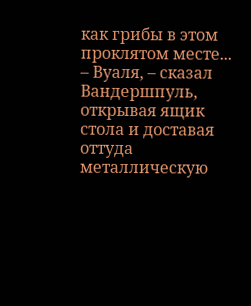как грибы в этом проклятом месте...
– Вуаля, – сказал Вандершпуль, открывая ящик стола и доставая оттуда металлическую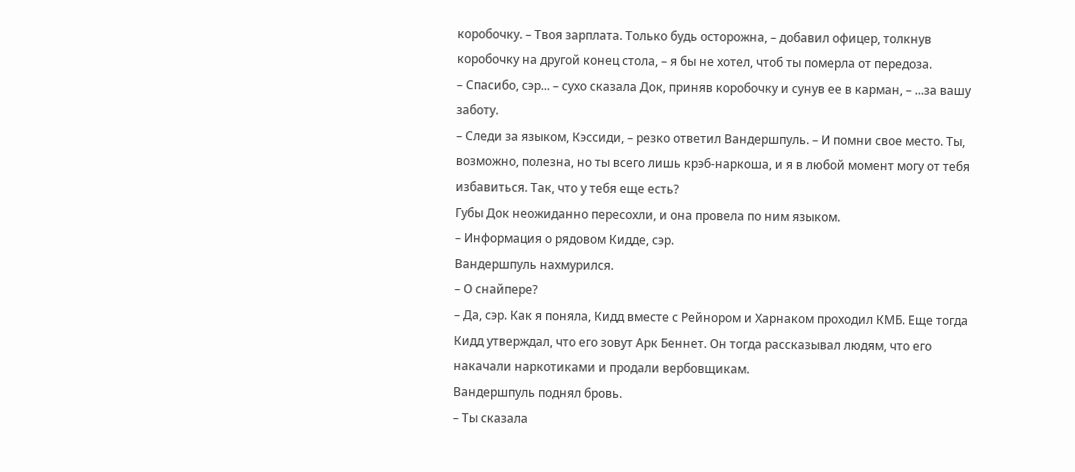коробочку. – Твоя зарплата. Только будь осторожна, – добавил офицер, толкнув коробочку на другой конец стола, – я бы не хотел, чтоб ты померла от передоза.
– Спасибо, сэр... – сухо сказала Док, приняв коробочку и сунув ее в карман, – ...за вашу заботу.
– Следи за языком, Кэссиди, – резко ответил Вандершпуль. – И помни свое место. Ты, возможно, полезна, но ты всего лишь крэб-наркоша, и я в любой момент могу от тебя избавиться. Так, что у тебя еще есть?
Губы Док неожиданно пересохли, и она провела по ним языком.
– Информация о рядовом Кидде, сэр.
Вандершпуль нахмурился.
– О снайпере?
– Да, сэр. Как я поняла, Кидд вместе с Рейнором и Харнаком проходил КМБ. Еще тогда Кидд утверждал, что его зовут Арк Беннет. Он тогда рассказывал людям, что его накачали наркотиками и продали вербовщикам.
Вандершпуль поднял бровь.
– Ты сказала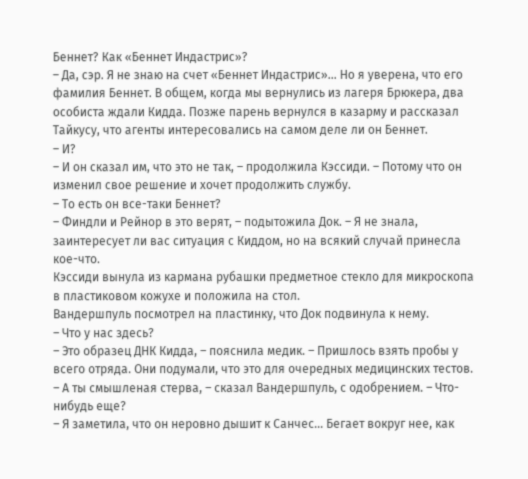Беннет? Как «Беннет Индастрис»?
– Да, сэр. Я не знаю на счет «Беннет Индастрис»... Но я уверена, что его фамилия Беннет. В общем, когда мы вернулись из лагеря Брюкера, два особиста ждали Кидда. Позже парень вернулся в казарму и рассказал Тайкусу, что агенты интересовались на самом деле ли он Беннет.
– И?
– И он сказал им, что это не так, – продолжила Кэссиди. – Потому что он изменил свое решение и хочет продолжить службу.
– То есть он все-таки Беннет?
– Финдли и Рейнор в это верят, – подытожила Док. – Я не знала, заинтересует ли вас ситуация с Киддом, но на всякий случай принесла кое-что.
Кэссиди вынула из кармана рубашки предметное стекло для микроскопа в пластиковом кожухе и положила на стол.
Вандершпуль посмотрел на пластинку, что Док подвинула к нему.
– Что у нас здесь?
– Это образец ДНК Кидда, – пояснила медик. – Пришлось взять пробы у всего отряда. Они подумали, что это для очередных медицинских тестов.
– А ты смышленая стерва, – сказал Вандершпуль, с одобрением. – Что-нибудь еще?
– Я заметила, что он неровно дышит к Санчес... Бегает вокруг нее, как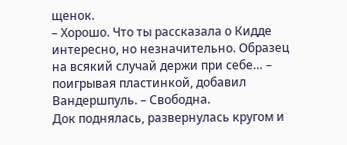щенок.
– Хорошо. Что ты рассказала о Кидде интересно, но незначительно. Образец на всякий случай держи при себе… – поигрывая пластинкой, добавил Вандершпуль. – Свободна.
Док поднялась, развернулась кругом и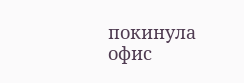покинула офис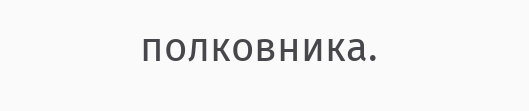полковника.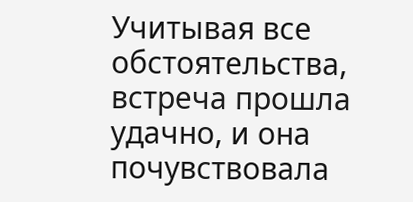Учитывая все обстоятельства, встреча прошла удачно, и она почувствовала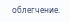облегчение.